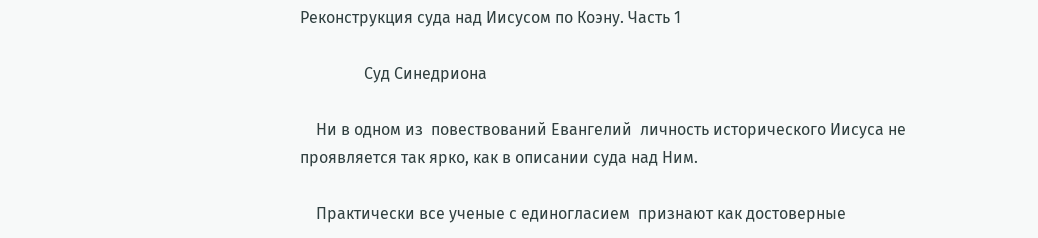Реконструкция суда над Иисусом по Коэну. Часть 1

                Суд Синедриона

    Ни в одном из  повествований Евангелий  личность исторического Иисуса не проявляется так ярко, как в описании суда над Ним.

    Практически все ученые с единогласием  признают как достоверные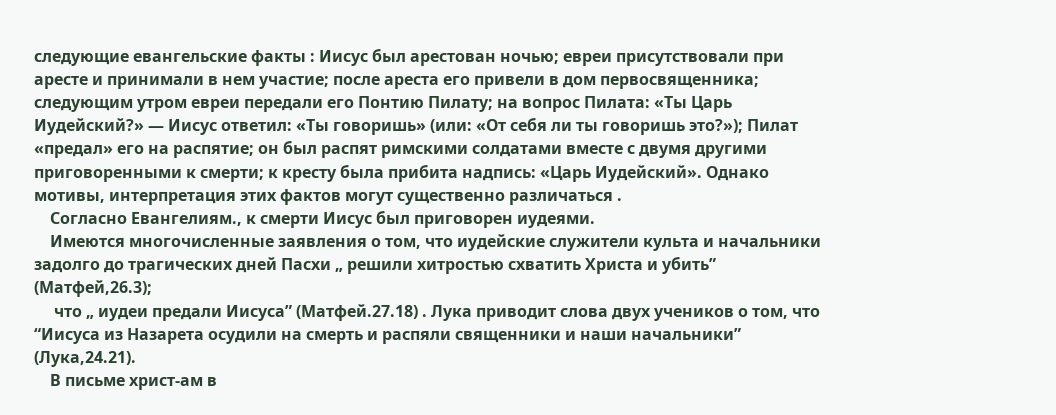следующие евангельские факты : Иисус был арестован ночью; евреи присутствовали при аресте и принимали в нем участие; после ареста его привели в дом первосвященника; следующим утром евреи передали его Понтию Пилату; на вопрос Пилата: «Ты Царь Иудейский?» — Иисус ответил: «Ты говоришь» (или: «От себя ли ты говоришь это?»); Пилат «предал» его на распятие; он был распят римскими солдатами вместе с двумя другими приговоренными к смерти; к кресту была прибита надпись: «Царь Иудейский». Однако мотивы, интерпретация этих фактов могут существенно различаться .
    Согласно Евангелиям., к смерти Иисус был приговорен иудеями.
    Имеются многочисленные заявления о том, что иудейские служители культа и начальники задолго до трагических дней Пасхи „ решили хитростью схватить Христа и убить” (Матфей,26.3);
     что „ иудеи предали Иисуса” (Матфей.27.18) . Лука приводит слова двух учеников о том, что “Иисуса из Назарета осудили на смерть и распяли священники и наши начальники” (Лука,24.21).
    В письме христ-ам в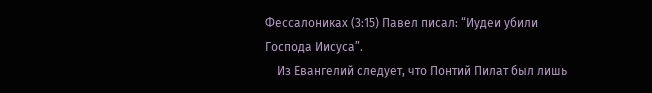Фессалониках (3:15) Павел писал: “Иудеи убили Господа Иисуса”.
    Из Евангелий следует, что Понтий Пилат был лишь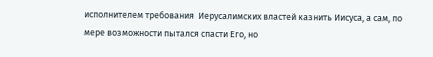исполнителем требования  Иерусалимских властей казнить Иисуса, а сам, по мере возможности пытался спасти Его, но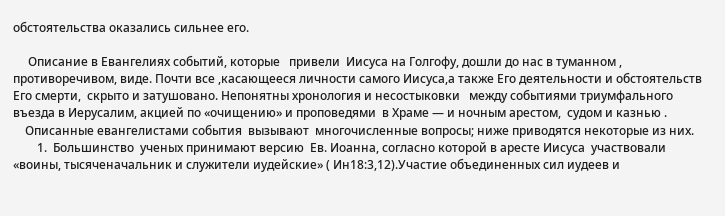обстоятельства оказались сильнее его.

     Описание в Евангелиях событий, которые   привели  Иисуса на Голгофу, дошли до нас в туманном , противоречивом, виде. Почти все ,касающееся личности самого Иисуса,а также Его деятельности и обстоятельств Его смерти,  скрыто и затушовано. Непонятны хронология и несостыковки   между событиями триумфального въезда в Иерусалим, акцией по «очищению» и проповедями  в Храме — и ночным арестом,  судом и казнью .
    Описанные евангелистами события  вызывают  многочисленные вопросы; ниже приводятся некоторые из них.
        1.  Большинство  ученых принимают версию  Ев. Иоанна, согласно которой в аресте Иисуса  участвовали  «воины, тысяченачальник и служители иудейские» ( Ин18:3,12).Участие объединенных сил иудеев и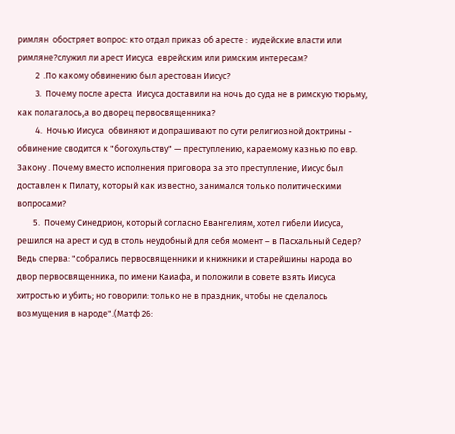римлян  обостряет вопрос: кто отдал приказ об аресте :  иудейские власти или римляне?служил ли арест Иисуса  еврейским или римским интересам?
         2  .По какому обвинению был арестован Иисус?
         3.  Почему после ареста  Иисуса доставили на ночь до суда не в римскую тюрьму, как полагалось,а во дворец первосвященника?
         4.  Ночью Иисуса  обвиняют и допрашивают по сути религиозной доктрины - обвинение сводится к "богохульству" — преступлению, караемому казнью по евр. Закону . Почему вместо исполнения приговора за это преступление, Иисус был доставлен к Пилату, который как известно, занимался только политическими вопросами?
        5.  Почему Синедрион, который согласно Евангелиям, хотел гибели Иисуса,  решился на арест и суд в столь неудобный для себя момент – в Пасхальный Седер?  Ведь сперва: "собрались первосвященники и книжники и старейшины народа во двор первосвященника, по имени Каиафа, и положили в совете взять Иисуса хитростью и убить; но говорили: только не в праздник, чтобы не сделалось возмущения в народе".(Матф 26: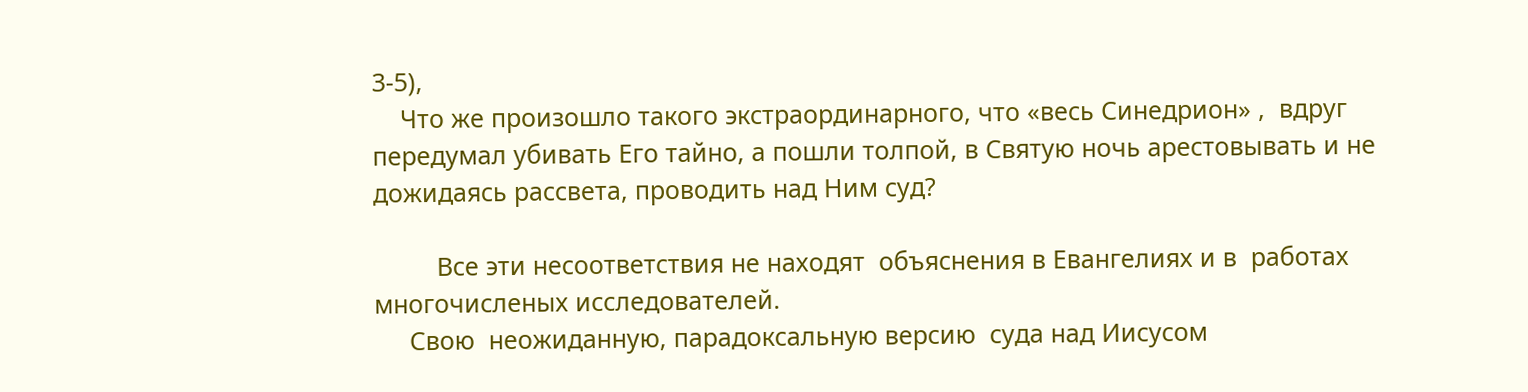3-5),
    Что же произошло такого экстраординарного, что «весь Синедрион» ,  вдруг передумал убивать Его тайно, а пошли толпой, в Святую ночь арестовывать и не дожидаясь рассвета, проводить над Ним суд?

         Все эти несоответствия не находят  объяснения в Евангелиях и в  работах многочисленых исследователей.
     Свою  неожиданную, парадоксальную версию  суда над Иисусом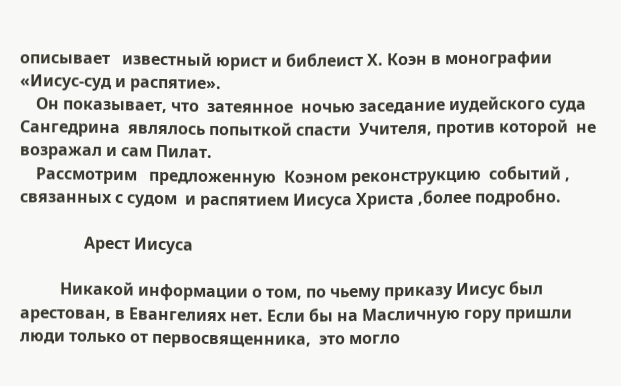описывает   известный юрист и библеист Х. Коэн в монографии «Иисус-суд и распятие».
    Он показывает, что  затеянное  ночью заседание иудейского суда Сангедрина  являлось попыткой спасти  Учителя, против которой  не возражал и сам Пилат.
    Рассмотрим   предложенную  Коэном реконструкцию  событий , связанных с судом  и распятием Иисуса Христа ,более подробно.

                Арест Иисуса

          Никакой информации о том, по чьему приказу Иисус был арестован, в Евангелиях нет. Если бы на Масличную гору пришли люди только от первосвященника,  это могло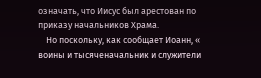означать, что Иисус был арестован по приказу начальников Храма.
    Но поскольку, как сообщает Иоанн, « воины и тысяченачальник и служители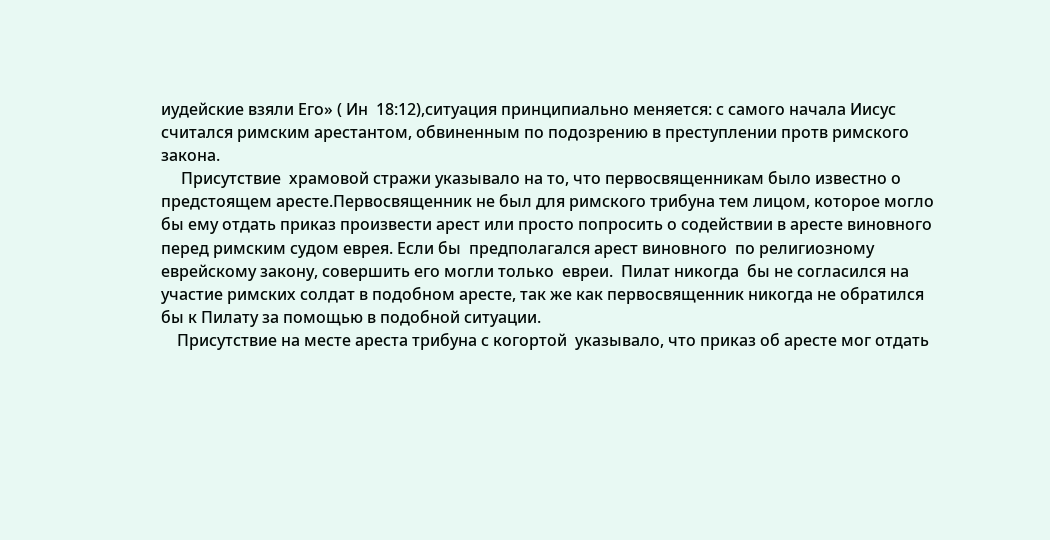иудейские взяли Его» ( Ин  18:12),ситуация принципиально меняется: с самого начала Иисус считался римским арестантом, обвиненным по подозрению в преступлении протв римского закона.
     Присутствие  храмовой стражи указывало на то, что первосвященникам было известно о предстоящем аресте.Первосвященник не был для римского трибуна тем лицом, которое могло бы ему отдать приказ произвести арест или просто попросить о содействии в аресте виновного перед римским судом еврея. Если бы  предполагался арест виновного  по религиозному еврейскому закону, совершить его могли только  евреи.  Пилат никогда  бы не согласился на участие римских солдат в подобном аресте, так же как первосвященник никогда не обратился бы к Пилату за помощью в подобной ситуации.
    Присутствие на месте ареста трибуна с когортой  указывало, что приказ об аресте мог отдать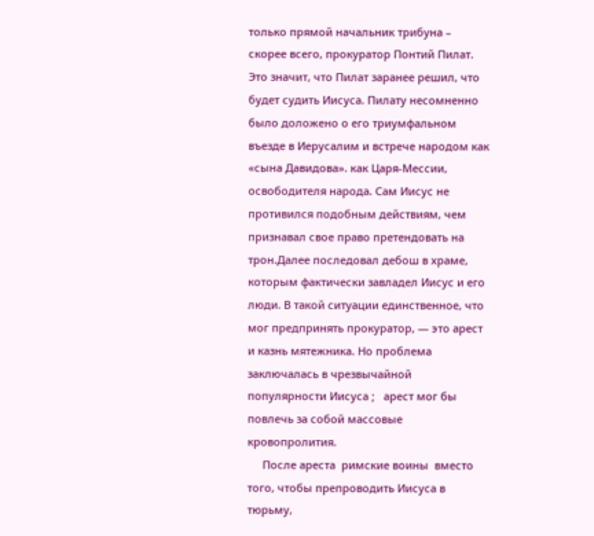только прямой начальник трибуна – скорее всего, прокуратор Понтий Пилат. Это значит, что Пилат заранее решил, что будет судить Иисуса. Пилату несомненно было доложено о его триумфальном въезде в Иерусалим и встрече народом как «сына Давидова». как Царя-Мессии, освободителя народа. Сам Иисус не противился подобным действиям, чем признавал свое право претендовать на трон.Далее последовал дебош в храме, которым фактически завладел Иисус и его люди. В такой ситуации единственное, что мог предпринять прокуратор, — это арест и казнь мятежника. Но проблема заключалась в чрезвычайной популярности Иисуса ;   арест мог бы повлечь за собой массовые кровопролития.
     После ареста  римские воины  вместо того, чтобы препроводить Иисуса в тюрьму,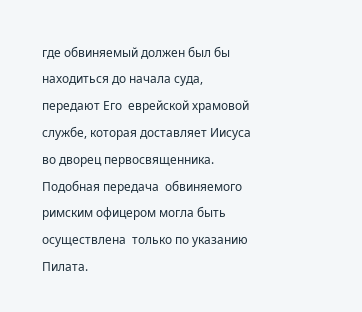где обвиняемый должен был бы находиться до начала суда, передают Его  еврейской храмовой службе, которая доставляет Иисуса во дворец первосвященника.  Подобная передача  обвиняемого  римским офицером могла быть осуществлена  только по указанию Пилата.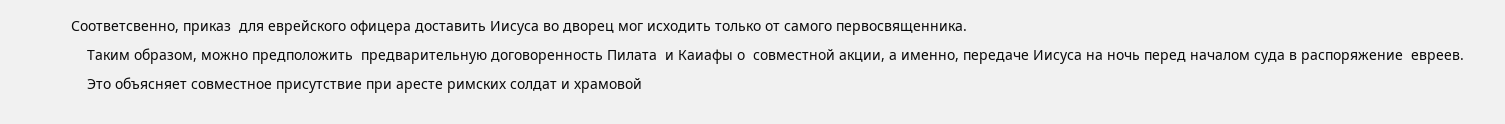Соответсвенно, приказ  для еврейского офицера доставить Иисуса во дворец мог исходить только от самого первосвященника.
    Таким образом, можно предположить  предварительную договоренность Пилата  и Каиафы о  совместной акции, а именно, передаче Иисуса на ночь перед началом суда в распоряжение  евреев.
    Это объясняет совместное присутствие при аресте римских солдат и храмовой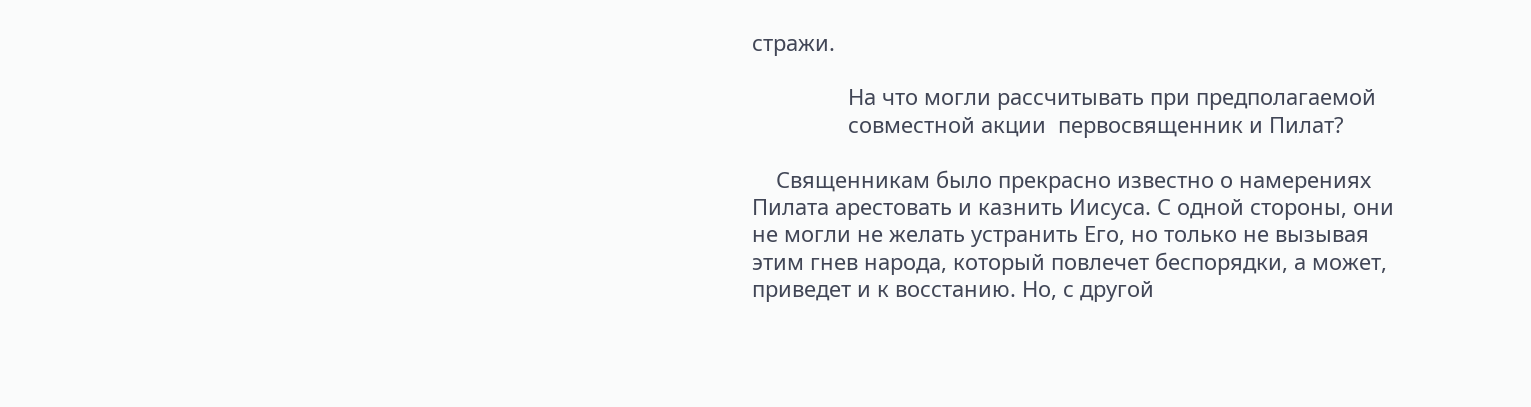стражи.

                На что могли рассчитывать при предполагаемой
                совместной акции  первосвященник и Пилат?

    Священникам было прекрасно известно о намерениях Пилата арестовать и казнить Иисуса. С одной стороны, они не могли не желать устранить Его, но только не вызывая этим гнев народа, который повлечет беспорядки, а может, приведет и к восстанию. Но, с другой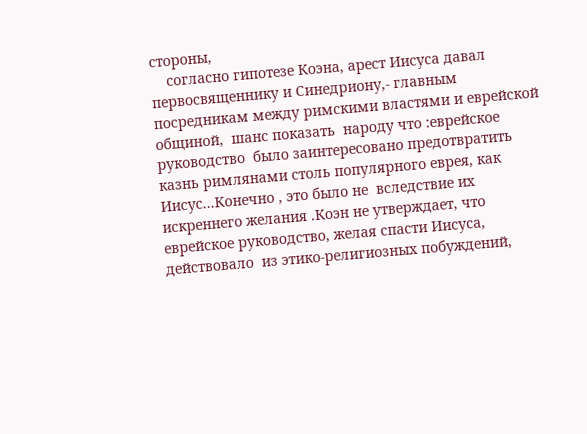стороны,
    согласно гипотезе Коэна, арест Иисуса давал первосвященнику и Синедриону,- главным посредникам между римскими властями и еврейской общиной,  шанс показать  народу что :еврейское руководство  было заинтересовано предотвратить казнь римлянами столь популярного еврея, как Иисус...Конечно , это было не  вследствие их искреннего желания .Коэн не утверждает, что еврейское руководство, желая спасти Иисуса, действовало  из этико-религиозных побуждений,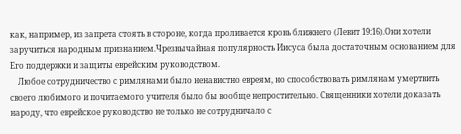как, например, из запрета стоять в стороне, когда проливается кровь ближнего (Левит 19:16).Они хотели заручиться народным признанием.Чрезвычайная популярность Иисуса была достаточным основанием для Его поддержки и защиты еврейским руководством.
    Любое сотрудничество с римлянами было ненавистно евреям, но способствовать римлянам умертвить своего любимого и почитаемого учителя было бы вообще непростительно. Священники хотели доказать народу, что еврейское руководство не только не сотрудничало с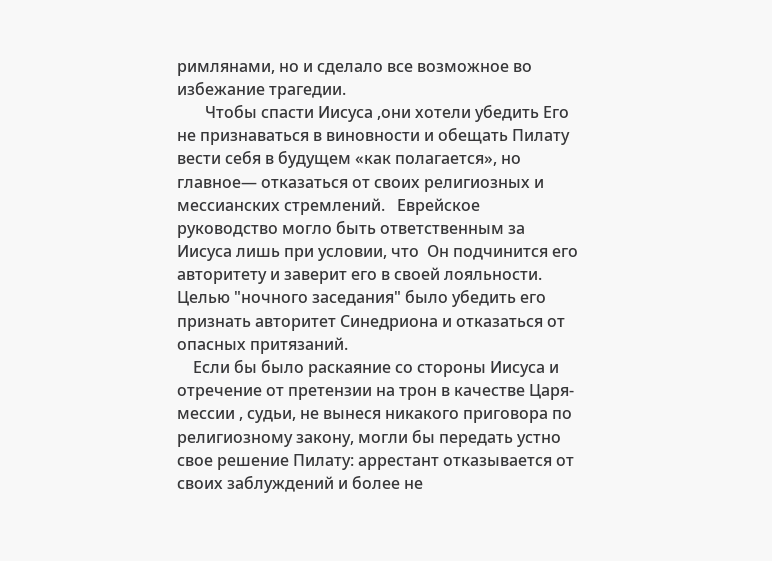римлянами, но и сделало все возможное во избежание трагедии.
       Чтобы спасти Иисуса ,они хотели убедить Его не признаваться в виновности и обещать Пилату вести себя в будущем «как полагается», но  главное— отказаться от своих религиозных и мессианских стремлений.   Еврейское руководство могло быть ответственным за Иисуса лишь при условии, что  Он подчинится его авторитету и заверит его в своей лояльности. Целью "ночного заседания" было убедить его признать авторитет Синедриона и отказаться от опасных притязаний.
    Если бы было раскаяние со стороны Иисуса и отречение от претензии на трон в качестве Царя-мессии , судьи, не вынеся никакого приговора по религиозному закону, могли бы передать устно свое решение Пилату: аррестант отказывается от своих заблуждений и более не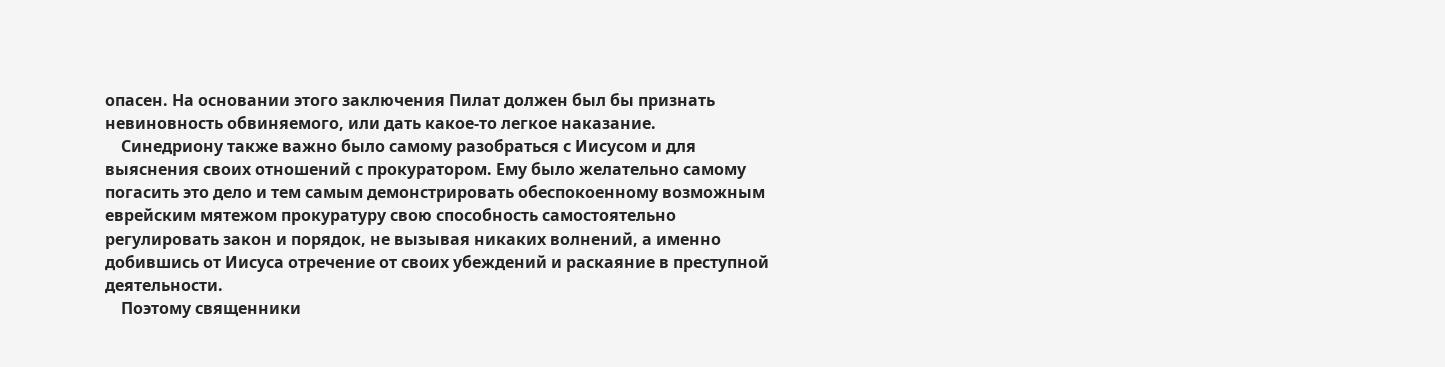опасен. На основании этого заключения Пилат должен был бы признать невиновность обвиняемого, или дать какое-то легкое наказание.
    Синедриону также важно было самому разобраться с Иисусом и для выяснения своих отношений с прокуратором. Ему было желательно самому погасить это дело и тем самым демонстрировать обеспокоенному возможным еврейским мятежом прокуратуру свою способность самостоятельно регулировать закон и порядок, не вызывая никаких волнений, а именно добившись от Иисуса отречение от своих убеждений и раскаяние в преступной деятельности.
    Поэтому священники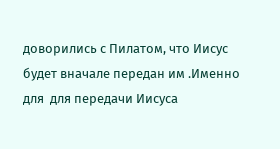доворились с Пилатом, что Иисус будет вначале передан им .Именно для  для передачи Иисуса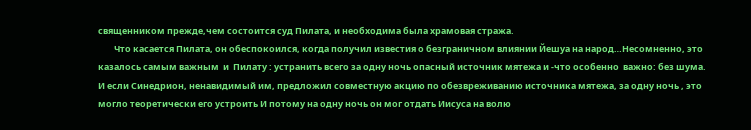священником прежде,чем состоится суд Пилата, и необходима была храмовая стража.
        Что касается Пилата, он обеспокоился, когда получил известия о безграничном влиянии Йешуа на народ…Несомненно, это казалось самым важным  и  Пилату : устранить всего за одну ночь опасный источник мятежа и -что особенно  важно: без шума. И если Синедрион, ненавидимый им, предложил совместную акцию по обезвреживанию источника мятежа, за одну ночь , это могло теоретически его устроить И потому на одну ночь он мог отдать Иисуса на волю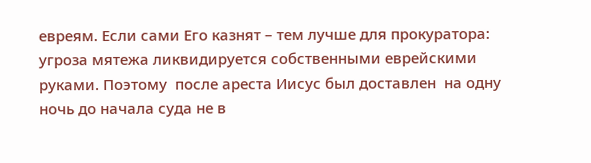евреям. Если сами Его казнят – тем лучше для прокуратора: угроза мятежа ликвидируется собственными еврейскими руками. Поэтому  после ареста Иисус был доставлен  на одну ночь до начала суда не в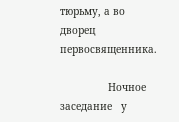тюрьму, а во дворец первосвященника.

                Ночное заседание   у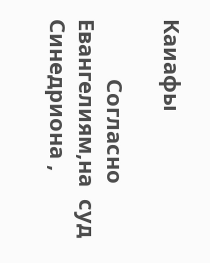Каиафы

          Согласно Евангелиям,на  суд Синедриона ,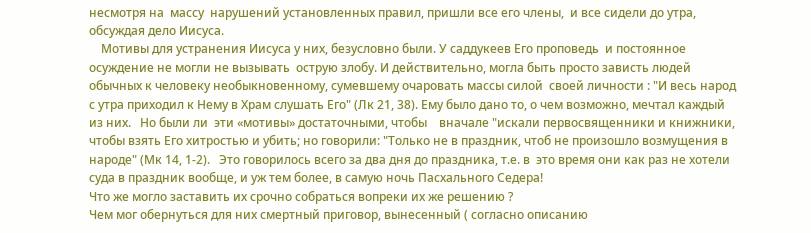несмотря на  массу  нарушений установленных правил, пришли все его члены,  и все сидели до утра, обсуждая дело Иисуса.
    Мотивы для устранения Иисуса у них, безусловно были. У саддукеев Его проповедь  и постоянное осуждение не могли не вызывать  острую злобу. И действительно, могла быть просто зависть людей обычных к человеку необыкновенному, сумевшему очаровать массы силой  своей личности : "И весь народ с утра приходил к Нему в Храм слушать Его" (Лк 21, 38). Ему было дано то, о чем возможно, мечтал каждый из них.   Но были ли  эти «мотивы» достаточными, чтобы    вначале "искали первосвященники и книжники, чтобы взять Его хитростью и убить; но говорили: "Только не в праздник, чтоб не произошло возмущения в народе" (Мк 14, 1-2).   Это говорилось всего за два дня до праздника, т.е. в  это время они как раз не хотели суда в праздник вообще, и уж тем более, в самую ночь Пасхального Седера!
Что же могло заставить их срочно собраться вопреки их же решению ?
Чем мог обернуться для них смертный приговор, вынесенный ( согласно описанию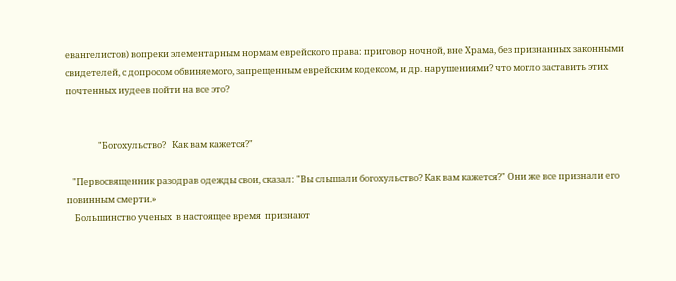евангелистов) вопреки элементарным нормам еврейского права: приговор ночной, вне Храма, без признанных законными свидетелей, с допросом обвиняемого, запрещенным еврейским кодексом, и др. нарушениями? что могло заставить этих почтенных иудеев пойти на все это?


                "Богохульство?   Как вам кажется?"

   "Первосвященник разодрав одежды свои, сказал: "Вы слышали богохульство? Как вам кажется?" Они же все признали его повинным смерти.»
    Большинство ученых  в настоящее время  признают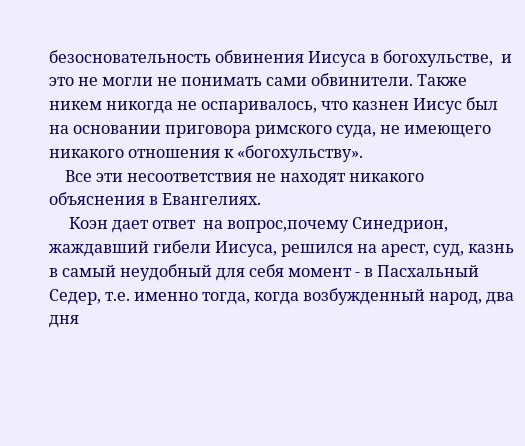безосновательность обвинения Иисуса в богохульстве,  и  это не могли не понимать сами обвинители. Также никем никогда не оспаривалось, что казнен Иисус был на основании приговора римского суда, не имеющего никакого отношения к «богохульству».
    Все эти несоответствия не находят никакого объяснения в Евангелиях.
     Коэн дает ответ  на вопрос,почему Синедрион, жаждавший гибели Иисуса, решился на арест, суд, казнь в самый неудобный для себя момент - в Пасхальный Седер, т.е. именно тогда, когда возбужденный народ, два дня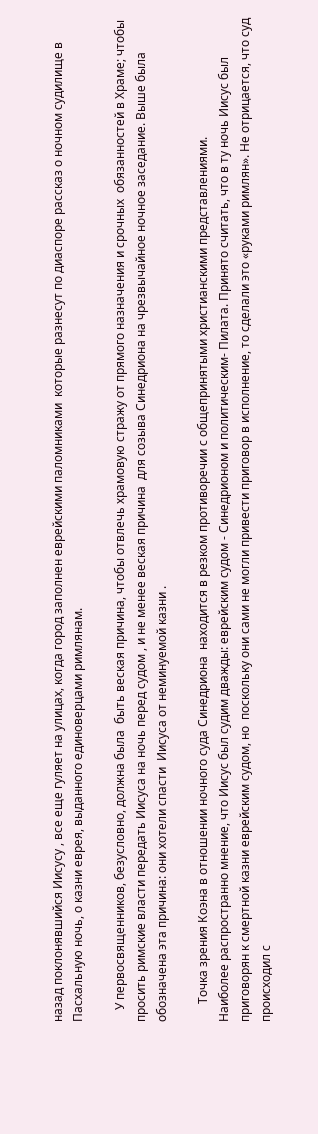назад поклонявшийся Иисусу , все еще гуляет на улицах, когда город заполнен еврейскими паломниками  которые разнесут по диаспоре рассказ о ночном судилище в Пасхальную ночь, о казни еврея, выданного единоверцами римлянам.

    У первосвященников, безусловно, должна была  быть веская причина, чтобы отвлечь храмовую стражу от прямого назначения и срочных  обязанностей в Храме; чтобы просить римские власти передать Иисуса на ночь перед судом , и не менее веская причина  для созыва Синедриона на чрезвычайное ночное заседание. Выше была обозначена эта причина: они хотели спасти  Иисуса от неминуемой казни .

      Точка зрения Коэна в отношении ночного суда Синедриона  находится в резком противоречии с общепринятыми христианскими представлениями.
Наиболее распространно мнение, что Иисус был судим дважды: еврейским судом - Синедрионом и политическим- Пилата. Принято считать, что в ту ночь Иисус был  приговорян к смертной казни еврейским судом, но  поскольку они сами не могли привести приговор в исполнение, то сделали это «руками римлян». Не отрицается, что суд происходил с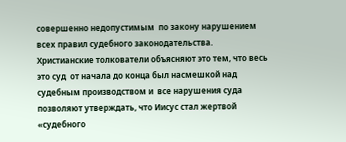совершенно недопустимым  по закону нарушением всех правил судебного законодательства.
Христианские толкователи объясняют это тем, что весь это суд  от начала до конца был насмешкой над  судебным производством и  все нарушения суда позволяют утверждать, что Иисус стал жертвой «судебного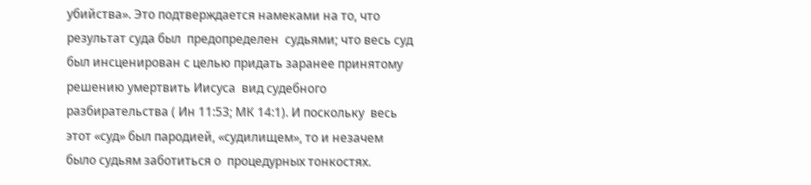убийства». Это подтверждается намеками на то, что результат суда был  предопределен  судьями; что весь суд был инсценирован с целью придать заранее принятому решению умертвить Иисуса  вид судебного разбирательства ( Ин 11:53; МК 14:1). И поскольку  весь этот «суд» был пародией, «судилищем», то и незачем было судьям заботиться о  процедурных тонкостях.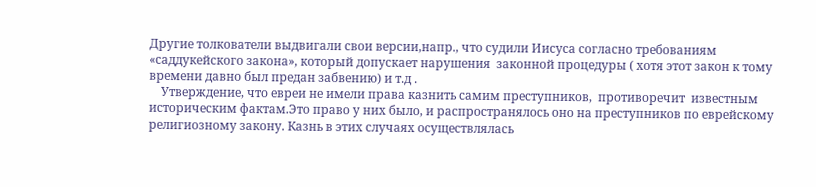Другие толкователи выдвигали свои версии,напр., что судили Иисуса согласно требованиям «саддукейского закона», который допускает нарушения  законной процедуры ( хотя этот закон к тому времени давно был предан забвению) и т.д .
    Утверждение, что евреи не имели права казнить самим преступников,  противоречит  известным историческим фактам.Это право у них было, и распространялось оно на преступников по еврейскому религиозному закону. Казнь в этих случаях осуществлялась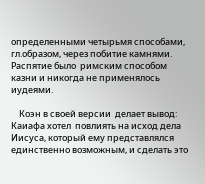определенными четырьмя способами, гл.образом, через побитие камнями.  Распятие было  римским способом  казни и никогда не применялось иудеями.

    Коэн в своей версии  делает вывод:  Каиафа хотел  повлиять на исход дела Иисуса, который ему представлялся единственно возможным, и сделать это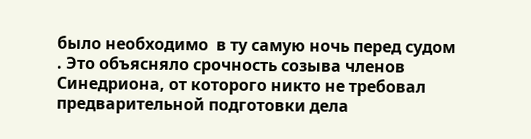было необходимо  в ту самую ночь перед судом . Это объясняло срочность созыва членов Синедриона, от которого никто не требовал  предварительной подготовки дела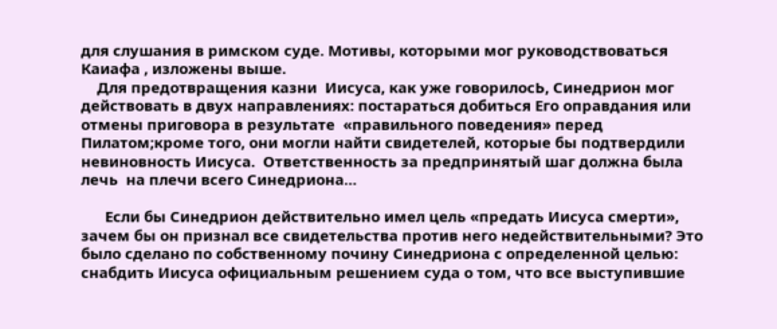для слушания в римском суде. Мотивы, которыми мог руководствоваться Каиафа , изложены выше.
    Для предотвращения казни  Иисуса, как уже говорилосЬ, Синедрион мог действовать в двух направлениях: постараться добиться Его оправдания или отмены приговора в результате  «правильного поведения» перед Пилатом;кроме того, они могли найти свидетелей, которые бы подтвердили невиновность Иисуса.  Ответственность за предпринятый шаг должна была лечь  на плечи всего Синедриона…

      Если бы Синедрион действительно имел цель «предать Иисуса смерти», зачем бы он признал все свидетельства против него недействительными? Это было сделано по собственному почину Синедриона с определенной целью: снабдить Иисуса официальным решением суда о том, что все выступившие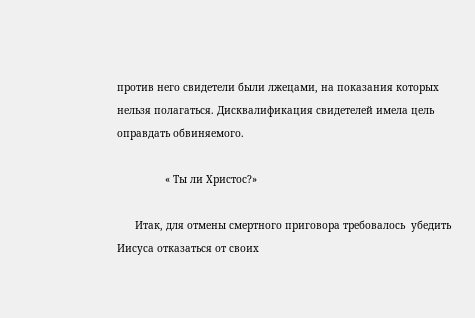против него свидетели были лжецами, на показания которых нельзя полагаться. Дисквалификация свидетелей имела цель оправдать обвиняемого.

                « Ты ли Христос?»

      Итак, для отмены смертного приговора требовалось  убедить Иисуса отказаться от своих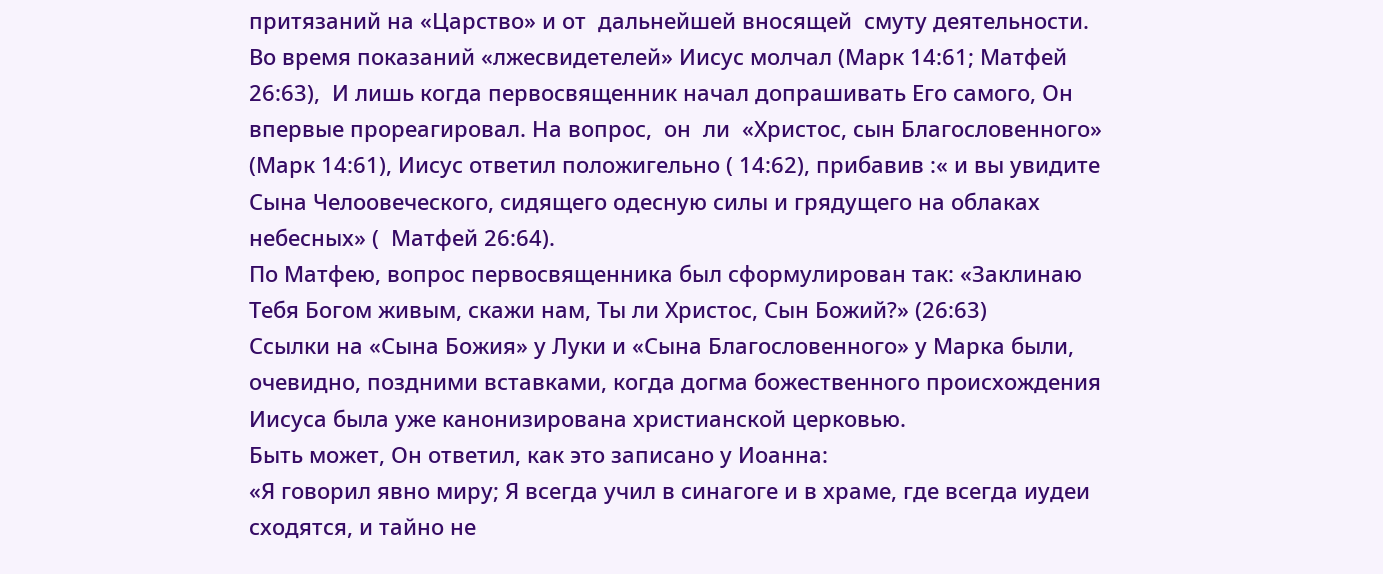притязаний на «Царство» и от  дальнейшей вносящей  смуту деятельности.
Во время показаний «лжесвидетелей» Иисус молчал (Марк 14:61; Матфей 26:63),  И лишь когда первосвященник начал допрашивать Его самого, Он впервые прореагировал. На вопрос,  он  ли  «Христос, сын Благословенного» (Марк 14:61), Иисус ответил положигельно ( 14:62), прибавив :« и вы увидите Сына Челоовеческого, сидящего одесную силы и грядущего на облаках небесных» (  Матфей 26:64).
По Матфею, вопрос первосвященника был сформулирован так: «Заклинаю Тебя Богом живым, скажи нам, Ты ли Христос, Сын Божий?» (26:63)
Ссылки на «Сына Божия» у Луки и «Сына Благословенного» у Марка были, очевидно, поздними вставками, когда догма божественного происхождения Иисуса была уже канонизирована христианской церковью.
Быть может, Он ответил, как это записано у Иоанна:
«Я говорил явно миру; Я всегда учил в синагоге и в храме, где всегда иудеи сходятся, и тайно не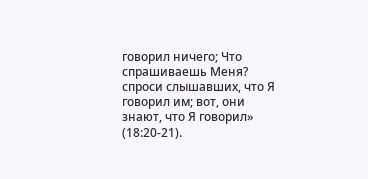говорил ничего; Что спрашиваешь Меня? спроси слышавших, что Я говорил им; вот, они знают, что Я говорил» (18:20-21).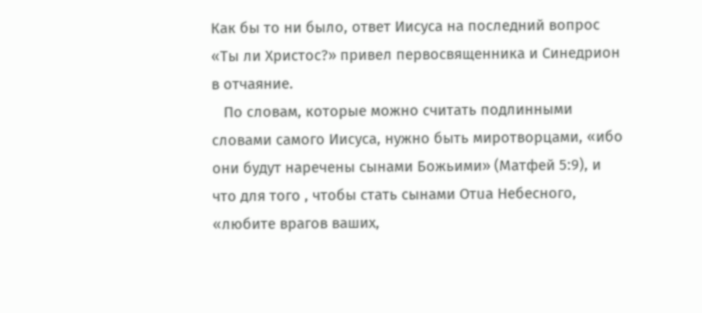Как бы то ни было, ответ Иисуса на последний вопрос «Ты ли Христос?» привел первосвященника и Синедрион в отчаяние.
   По словам, которые можно считать подлинными словами самого Иисуса, нужно быть миротворцами, «ибо они будут наречены сынами Божьими» (Матфей 5:9), и что для того , чтобы стать сынами Oтua Небесного, «любите врагов ваших,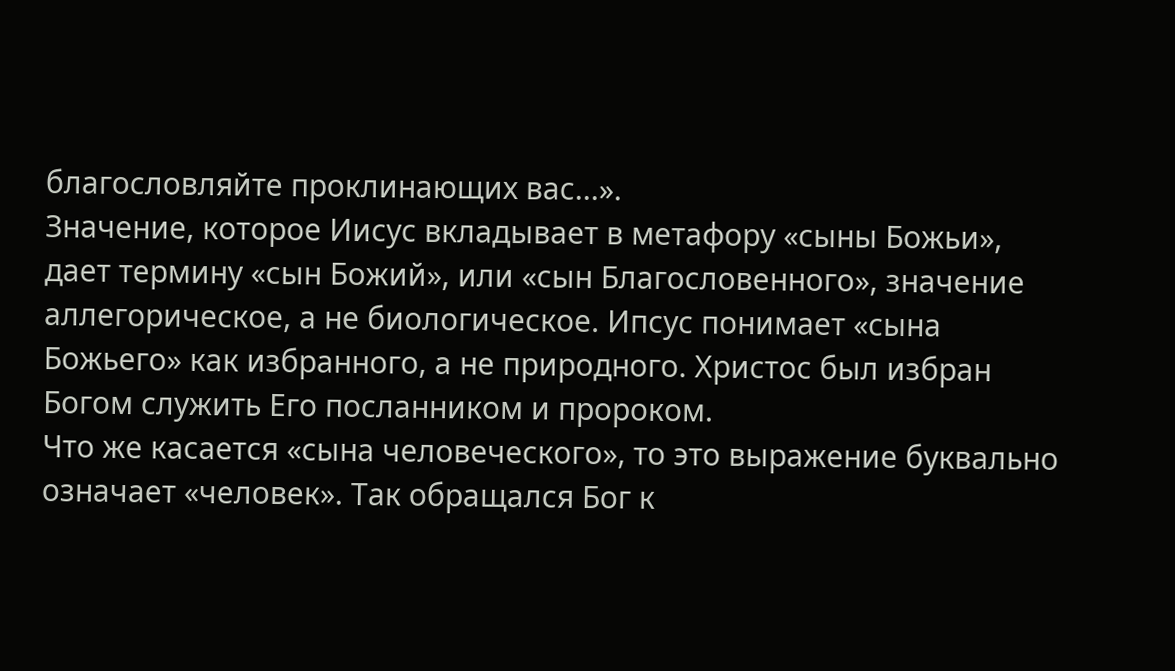благословляйте проклинающих вас...».
Значение, которое Иисус вкладывает в метафору «сыны Божьи», дает термину «сын Божий», или «сын Благословенного», значение аллегорическое, а не биологическое. Ипсус понимает «сына Божьего» как избранного, а не природного. Христос был избран Богом служить Его посланником и пророком.
Что же касается «сына человеческого», то это выражение буквально означает «человек». Taк обращался Бог к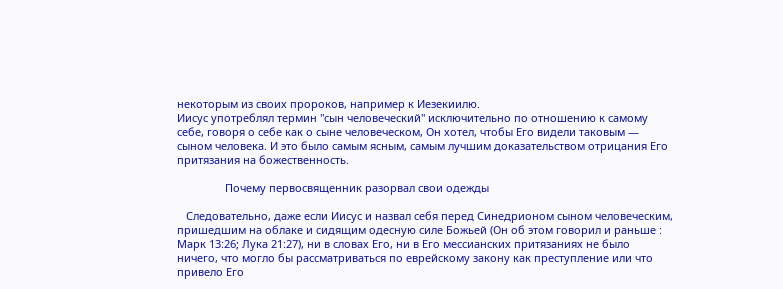некоторым из своих пророков, например к Иезекиилю.
Иисус употреблял термин "сын человеческий" исключительно по отношению к самому себе, говоря о себе как о сыне человеческом, Он хотел, чтобы Его видели таковым — сыном человека. И это было самым ясным, самым лучшим доказательством отрицания Его притязания на божественность.

                Почему первосвященник разорвал свои одежды

   Следовательно, даже если Иисус и назвал себя перед Синедрионом сыном человеческим, пришедшим на облаке и сидящим одесную силе Божьей (Он об этом говорил и раньше : Марк 13:26; Лука 21:27), ни в словах Его, ни в Его мессианских притязаниях не было ничего, что могло бы рассматриваться по еврейскому закону как преступление или что привело Его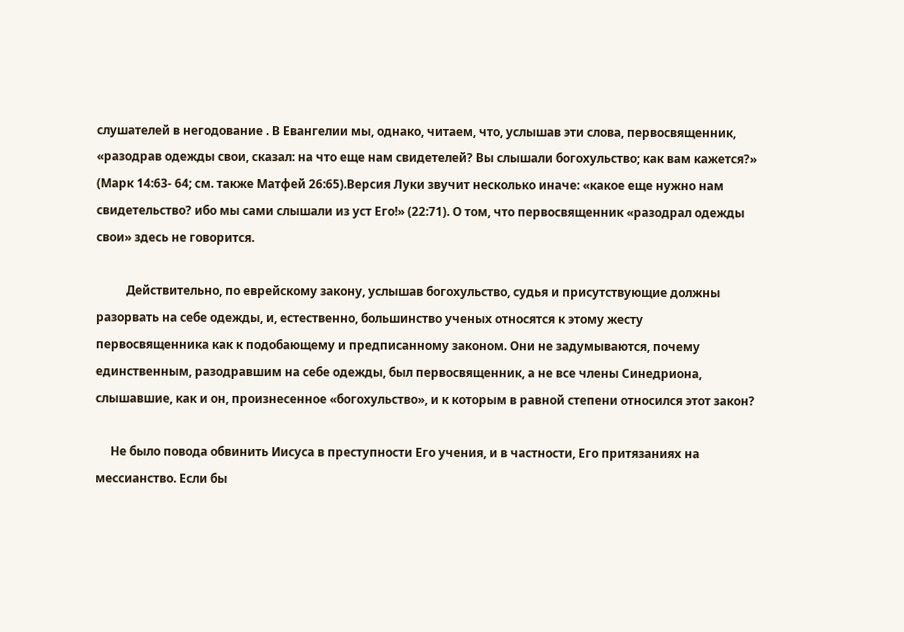слушателей в негодование . В Евангелии мы, однако, читаем, что, услышав эти слова, первосвященник,
«разодрав одежды свои, сказал: на что еще нам свидетелей? Вы слышали богохульство; как вам кажется?» (Марк 14:63- 64; см. также Матфей 26:65).Версия Луки звучит несколько иначе: «какое еще нужно нам свидетельство? ибо мы сами слышали из уст Его!» (22:71). О том, что первосвященник «разодрал одежды свои» здесь не говорится.

          Действительно, по еврейскому закону, услышав богохульство, судья и присутствующие должны разорвать на себе одежды, и, естественно, большинство ученых относятся к этому жесту первосвященника как к подобающему и предписанному законом. Они не задумываются, почему единственным, разодравшим на себе одежды, был первосвященник, а не все члены Синедриона, слышавшие, как и он, произнесенное «богохульство», и к которым в равной степени относился этот закон?

     Не было повода обвинить Иисуса в преступности Его учения, и в частности, Его притязаниях на мессианство. Если бы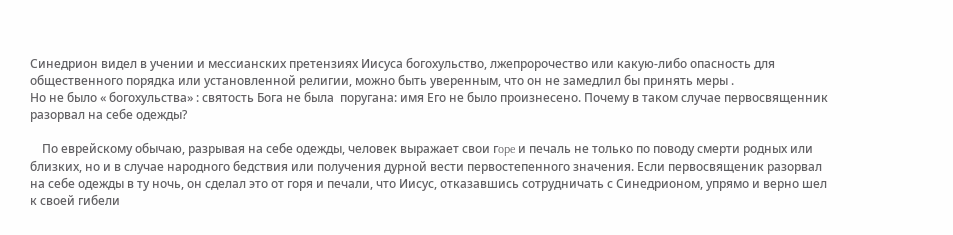Синедрион видел в учении и мессианских претензиях Иисуса богохульство, лжепророчество или какую-либо опасность для общественного порядка или установленной религии, можно быть уверенным, что он не замедлил бы принять меры .
Но не было « богохульства» : святость Бога не была  поругана: имя Его не было произнесено. Почему в таком случае первосвященник разорвал на себе одежды?

    По еврейскому обычаю, разрывая на себе одежды, человек выражает свои гope и печаль не только по поводу смерти родных или близких, но и в случае народного бедствия или получения дурной вести первостепенного значения. Если первосвященик разорвал на себе одежды в ту ночь, он сделал это от горя и печали, что Иисус, отказавшись сотрудничать с Синедрионом, упрямо и верно шел к своей гибели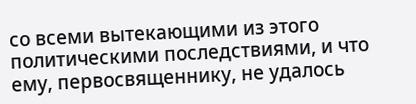со всеми вытекающими из этого политическими последствиями, и что ему, первосвященнику, не удалось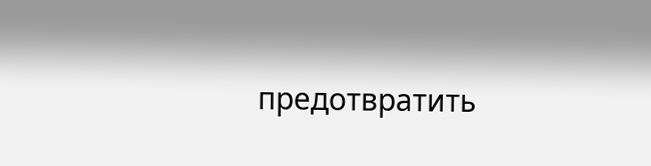предотвратить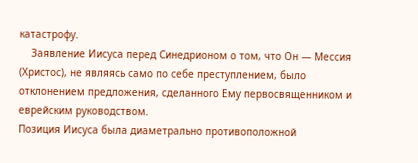катастрофу.
    Заявление Иисуса перед Синедрионом о том, что Он — Мессия (Христос), не являясь само по себе преступлением, было отклонением предложения, сделанного Ему первосвященником и еврейским руководством.
Позиция Иисуса была диаметрально противоположной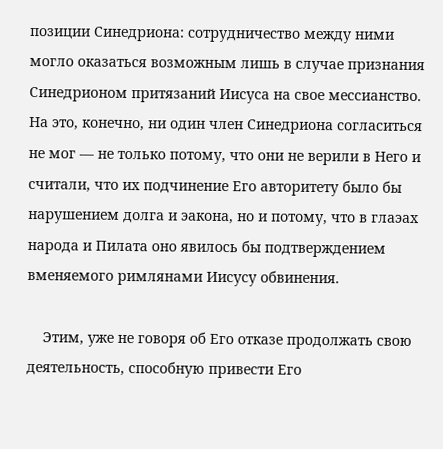позиции Синедриона: сотрудничество между ними могло оказаться возможным лишь в случае признания Синедрионом притязаний Иисуса на свое мессианство. На это, конечно, ни один член Синедриона согласиться не мог — не только потому, что они не верили в Него и считали, что их подчинение Его авторитету было бы нарушением долга и эакона, но и потому, что в глаэах народа и Пилата оно явилось бы подтверждением вменяемого римлянами Иисусу обвинения.

    Этим, уже не говоря об Его отказе продолжать свою деятельность, способную привести Его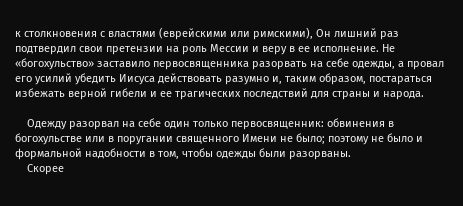к столкновения с властями (еврейскими или римскими), Он лишний раз подтвердил свои претензии на роль Мессии и веру в ее исполнение. Не «богохульство» заставило первосвященника разорвать на себе одежды, а провал его усилий убедить Иисуса действовать разумно и, таким образом, постараться избежать верной гибели и ее трагических последствий для страны и народа.

    Одежду разорвал на себе один только первосвященник: обвинения в богохульстве или в поругании священного Имени не было; поэтому не было и формальной надобности в том, чтобы одежды были разорваны.
    Скорее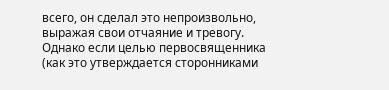всего, он сделал это непроизвольно, выражая свои отчаяние и тревогу. Однако если целью первосвященника (как это утверждается сторонниками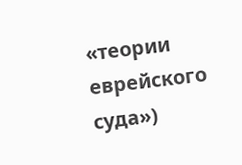«теории еврейского суда»)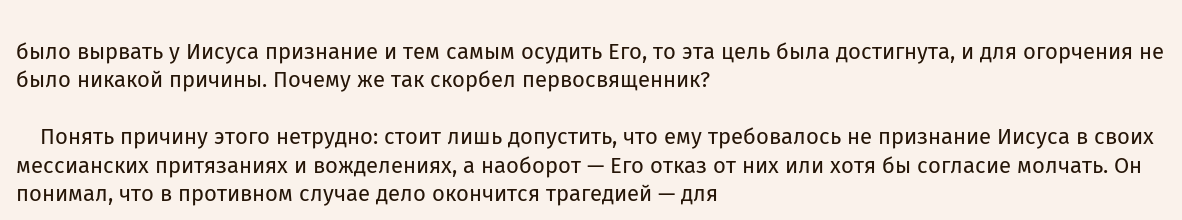было вырвать у Иисуса признание и тем самым осудить Его, то эта цель была достигнута, и для огорчения не было никакой причины. Почему же так скорбел первосвященник?

    Понять причину этого нетрудно: стоит лишь допустить, что ему требовалось не признание Иисуса в своих мессианских притязаниях и вожделениях, а наоборот — Его отказ от них или хотя бы согласие молчать. Он понимал, что в противном случае дело окончится трагедией — для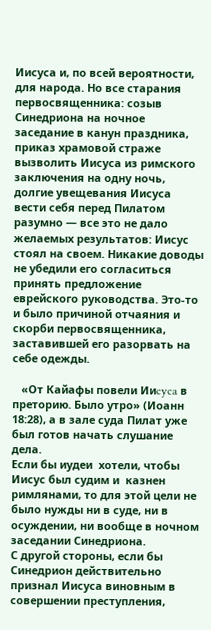Иисуса и, по всей вероятности, для народа. Но все старания первосвященника: созыв Синедриона на ночное заседание в канун праздника, приказ храмовой страже вызволить Иисуса из римского заключения на одну ночь, долгие увещевания Иисуса вести себя перед Пилатом разумно — все это не дало желаемых результатов: Иисус стоял на своем. Никакие доводы не убедили его согласиться принять предложение еврейского руководства. Это-то и было причиной отчаяния и скорби первосвященника, заставившей его разорвать на себе одежды.

   «От Кайафы повели Ииcyca в преторию. Было утро» (Иоанн 18:28), а в зале cyда Пилат уже был готов начать слушание дела.
Если бы иудеи  хотели, чтобы Иисус был судим и  казнен римлянами, то для этой цели не было нужды ни в суде, ни в  осуждении, ни вообще в ночном заседании Синедриона.
С другой стороны, если бы Синедрион действительно признал Иисуса виновным в совершении преступления,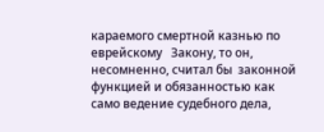караемого смертной казнью по еврейскому   Закону, то он, несомненно, считал бы  законной функцией и обязанностью как само ведение судебного дела,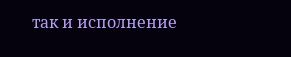так и исполнение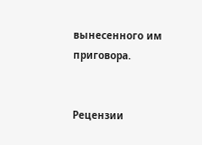вынесенного им приговора.


Рецензии